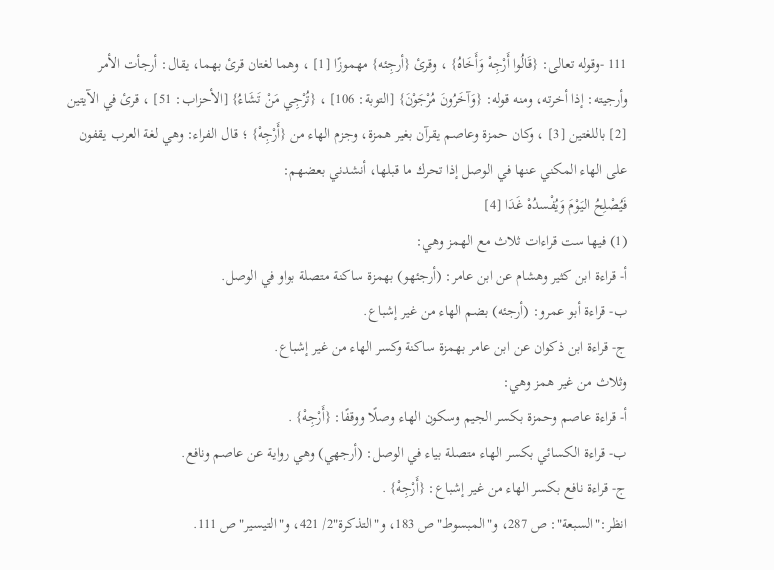111 -وقوله تعالى: {قَالُوا أَرْجِهْ وَأَخَاهُ} ، وقرئ {أرجِئه} مهموزًا [1] ، وهما لغتان قرئ بهما، يقال: أرجأت الأمر وأرجيته: إذا أخرته، ومنه قوله: {وَآخَرُونَ مُرْجَوْنَ} [التوبة: 106] ، {تُرْجِي مَنْ تَشَاءُ} [الأحزاب: 51] ، قرئ في الآيتين [2] باللغتين [3] ، وكان حمزة وعاصم يقرآن بغير همزة، وجزم الهاء من {أَرْجِهْ} ؛ قال الفراء: وهي لغة العرب يقفون على الهاء المكني عنها في الوصل إذا تحرك ما قبلها، أنشدني بعضهم:
فَيُصْلِحُ اليَوْمَ وَيُفْسدُهْ غَدَا [4]
(1) فيها ست قراءات ثلاث مع الهمز وهي:
أ- قراءة ابن كثير وهشام عن ابن عامر: (أرجئهو) بهمزة ساكنة متصلة بواو في الوصل.
ب- قراءة أبو عمرو: (أرجئه) بضم الهاء من غير إشباع.
ج- قراءة ابن ذكوان عن ابن عامر بهمزة ساكنة وكسر الهاء من غير إشباع.
وثلاث من غير همز وهي:
أ- قراءة عاصم وحمزة بكسر الجيم وسكون الهاء وصلًا ووقفًا: {أَرْجِهْ} .
ب- قراءة الكسائي بكسر الهاء متصلة بياء في الوصل: (أرجهي) وهي رواية عن عاصم ونافع.
ج- قراءة نافع بكسر الهاء من غير إشباع: {أَرْجِهْ} .
انظر:"السبعة": ص 287، و"المبسوط"ص 183، و"التذكرة"2/ 421، و"التيسير"ص 111.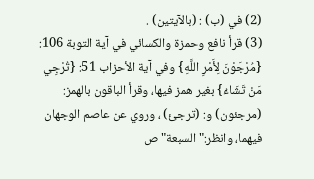(2) في (ب) : (بالآيتين) .
(3) قرأ نافع وحمزة والكسائي في آية التوبة 106: {مُرْجَوْنَ لِأَمْرِ اللَّهِ} وفي آية الأحزاب 51: {تُرْجِي مَنْ تَشَاءُ} بغير همز فيها، وقرأ الباقون بالهمز: (مرجئون) و: (ترجئ) ، وروي عن عاصم الوجهان فيهما، وانظر:"السبعة"ص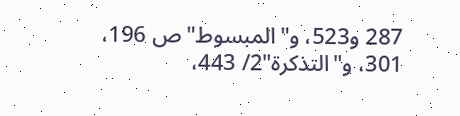287 و523، و"المبسوط"ص 196، 301، و"التذكرة"2/ 443،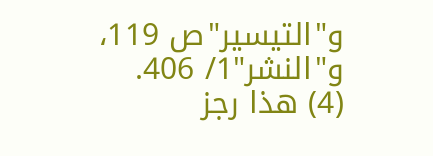و"التيسير"ص 119، و"النشر"1/ 406.
(4) هذا رجز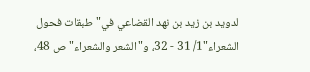لدويد بن زيد بن نهد القضاعي في"طبقات فحول الشعراء"1/ 31 - 32، و"الشعر والشعراء"ص 48،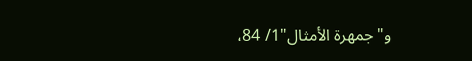و"جمهرة الأمثال"1/ 84،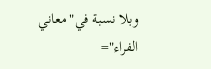وبلا نسبة في"معاني الفراء"=